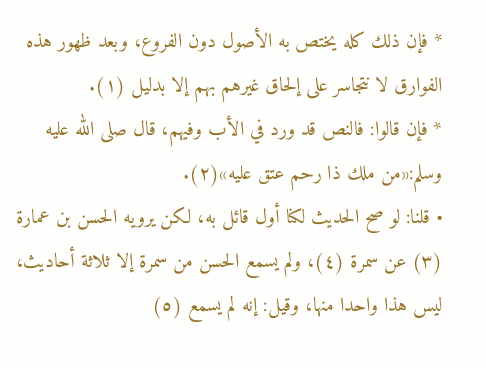* فإن ذلك كله يختص به الأصول دون الفروع، وبعد ظهور هذه الفوارق لا نتجاسر على إلحاق غيرهم بهم إلا بدليل (١).
* فإن قالوا: فالنص قد ورد في الأب وفيهم، قال صلى الله عليه وسلم:«من ملك ذا رحم عتق عليه»(٢).
• قلنا: لو صح الحديث لكنا أول قائل به، لكن يرويه الحسن بن عمارة (٣) عن سمرة (٤)، ولم يسمع الحسن من سمرة إلا ثلاثة أحاديث، ليس هذا واحدا منها، وقيل: إنه لم يسمع (٥)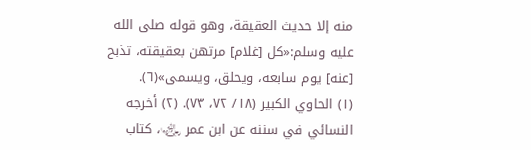منه إلا حديث العقيقة، وهو قوله صلى الله عليه وسلم:«كل [غلام] مرتهن بعقيقته، تذبح [عنه] يوم سابعه، ويحلق، ويسمى»(٦).
(١) الحاوي الكبير (١٨/ ٧٢، ٧٣). (٢) أخرجه النسائي في سننه عن ابن عمر ﵄، كتاب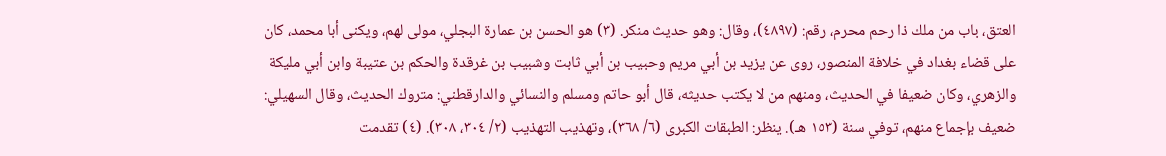العتق، باب من ملك ذا رحم محرم، رقم: (٤٨٩٧)، وقال: وهو حديث منكر. (٣) هو الحسن بن عمارة البجلي، مولى لهم، ويكنى أبا محمد، كان على قضاء بغداد في خلافة المنصور، روى عن يزيد بن أبي مريم وحبيب بن أبي ثابت وشبيب بن غرقدة والحكم بن عتيبة وابن أبي مليكة والزهري، وكان ضعيفا في الحديث، ومنهم من لا يكتب حديثه، قال أبو حاتم ومسلم والنسائي والدارقطني: متروك الحديث، وقال السهيلي: ضعيف بإجماع منهم، توفي سنة (١٥٣ هـ). ينظر: الطبقات الكبرى (٦/ ٣٦٨)، وتهذيب التهذيب (٢/ ٣٠٤، ٣٠٨). (٤) تقدمت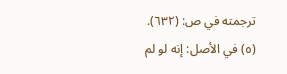ترجمته في ص: (٦٣٢). (٥) في الأصل: إنه لو لم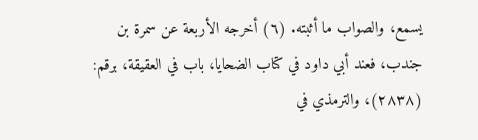يسمع، والصواب ما أثبته. (٦) أخرجه الأربعة عن سمرة بن جندب، فعند أبي داود في كتاب الضحايا، باب في العقيقة، برقم: (٢٨٣٨)، والترمذي في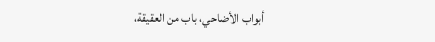أبواب الأضاحي، باب من العقيقة،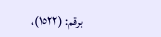برقم: (١٥٢٢)،